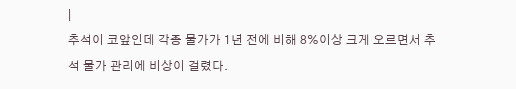|
추석이 코앞인데 각종 물가가 1년 전에 비해 8%이상 크게 오르면서 추석 물가 관리에 비상이 걸렸다.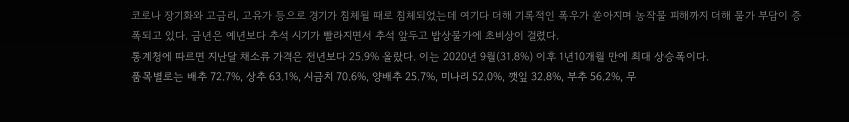코로나 장기화와 고금리, 고유가 등으로 경기가 침체될 때로 침체되었는데 여기다 더해 기록적인 폭우가 쏟아지며 농작물 피해까지 더해 물가 부담이 증폭되고 있다. 금년은 예년보다 추석 시기가 빨라지면서 추석 앞두고 밥상물가에 초비상이 걸렸다.
통계청에 따르면 지난달 채소류 가격은 전년보다 25.9% 올랐다. 이는 2020년 9월(31.8%) 이후 1년10개월 만에 최대 상승폭이다.
품목별로는 배추 72.7%, 상추 63.1%, 시금치 70.6%, 양배추 25.7%, 미나리 52.0%, 깻잎 32.8%, 부추 56.2%, 무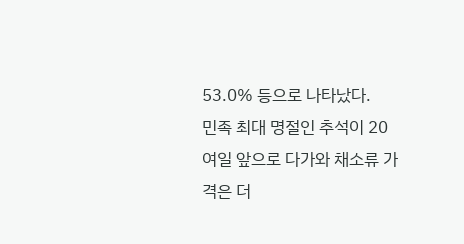53.0% 등으로 나타났다.
민족 최대 명절인 추석이 20여일 앞으로 다가와 채소류 가격은 더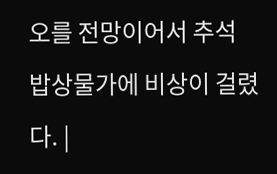오를 전망이어서 추석 밥상물가에 비상이 걸렸다. |